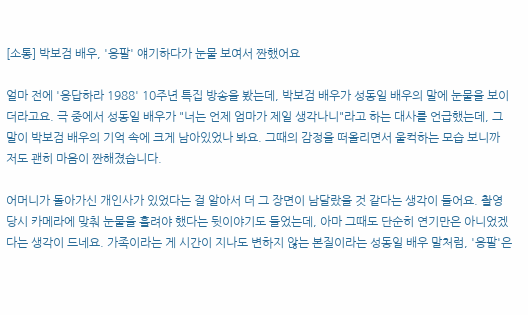[소통] 박보검 배우, '응팔' 얘기하다가 눈물 보여서 짠했어요

얼마 전에 '응답하라 1988' 10주년 특집 방송을 봤는데, 박보검 배우가 성동일 배우의 말에 눈물을 보이더라고요. 극 중에서 성동일 배우가 "너는 언제 엄마가 제일 생각나니"라고 하는 대사를 언급했는데, 그 말이 박보검 배우의 기억 속에 크게 남아있었나 봐요. 그때의 감정을 떠올리면서 울컥하는 모습 보니까 저도 괜히 마음이 짠해졌습니다.

어머니가 돌아가신 개인사가 있었다는 걸 알아서 더 그 장면이 남달랐을 것 같다는 생각이 들어요. 촬영 당시 카메라에 맞춰 눈물을 흘려야 했다는 뒷이야기도 들었는데, 아마 그때도 단순히 연기만은 아니었겠다는 생각이 드네요. 가족이라는 게 시간이 지나도 변하지 않는 본질이라는 성동일 배우 말처럼, '응팔'은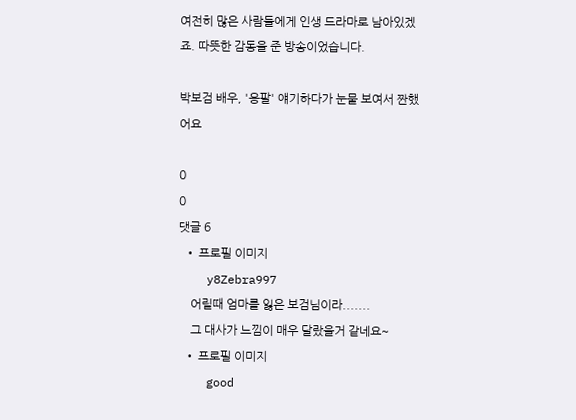여전히 많은 사람들에게 인생 드라마로 남아있겠죠. 따뜻한 감동을 준 방송이었습니다.

박보검 배우, '응팔' 얘기하다가 눈물 보여서 짠했어요

0
0
댓글 6
  • 프로필 이미지
    y8Zebra997
    어릴때 엄마를 잃은 보검님이라.......
    그 대사가 느낌이 매우 달랐을거 같네요~
  • 프로필 이미지
    good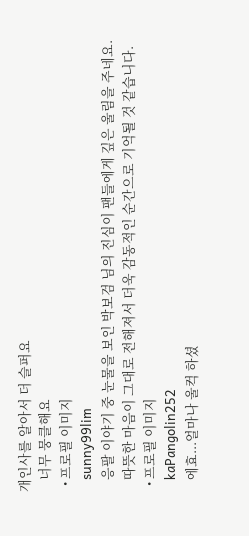개인사를 알아서 더 슬퍼요
    너무 뭉클해요
  • 프로필 이미지
    sunny99lim
    응팔 이야기 중 눈물을 보인 박보검 님의 진심이 팬들에게 깊은 울림을 주네요.
    따뜻한 마음이 그대로 전해져서 더욱 감동적인 순간으로 기억될 것 같습니다.
  • 프로필 이미지
    kaPangolin252
    에효...얼마나 울컥 하셨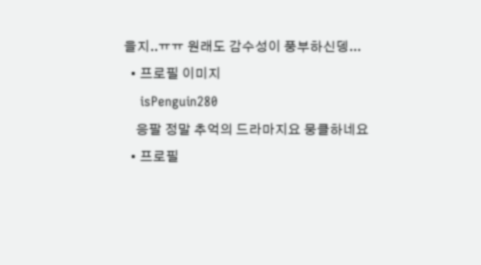을지..ㅠㅠ 원래도 감수성이 풍부하신뎅...
  • 프로필 이미지
    isPenguin280
    응팔 정말 추억의 드라마지요 뭉클하네요
  • 프로필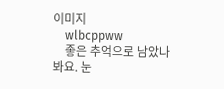이미지
    wlbcppww
    좋은 추억으로 남았나봐요. 눈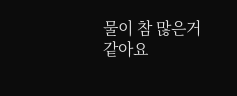물이 참 많은거같아요